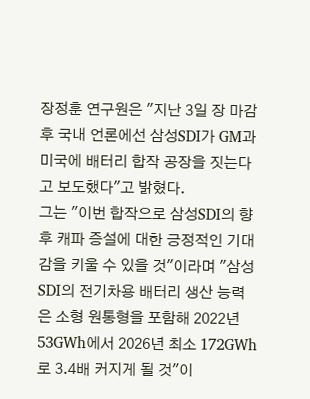장정훈 연구원은 "지난 3일 장 마감 후 국내 언론에선 삼성SDI가 GM과 미국에 배터리 합작 공장을 짓는다고 보도했다"고 밝혔다.
그는 "이번 합작으로 삼성SDI의 향후 캐파 증설에 대한 긍정적인 기대감을 키울 수 있을 것"이라며 "삼성SDI의 전기차용 배터리 생산 능력은 소형 원통형을 포함해 2022년 53GWh에서 2026년 최소 172GWh로 3.4배 커지게 될 것"이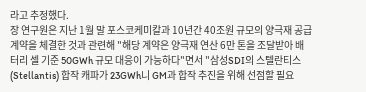라고 추정했다.
장 연구원은 지난 1월 말 포스코케미칼과 10년간 40조원 규모의 양극재 공급 계약을 체결한 것과 관련해 "해당 계약은 양극재 연산 6만 톤을 조달받아 배터리 셀 기준 50GWh 규모 대응이 가능하다"면서 "삼성SDI의 스텔란티스(Stellantis) 합작 캐파가 23GWh니 GM과 합작 추진을 위해 선점할 필요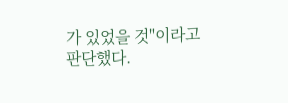가 있었을 것"이라고 판단했다.